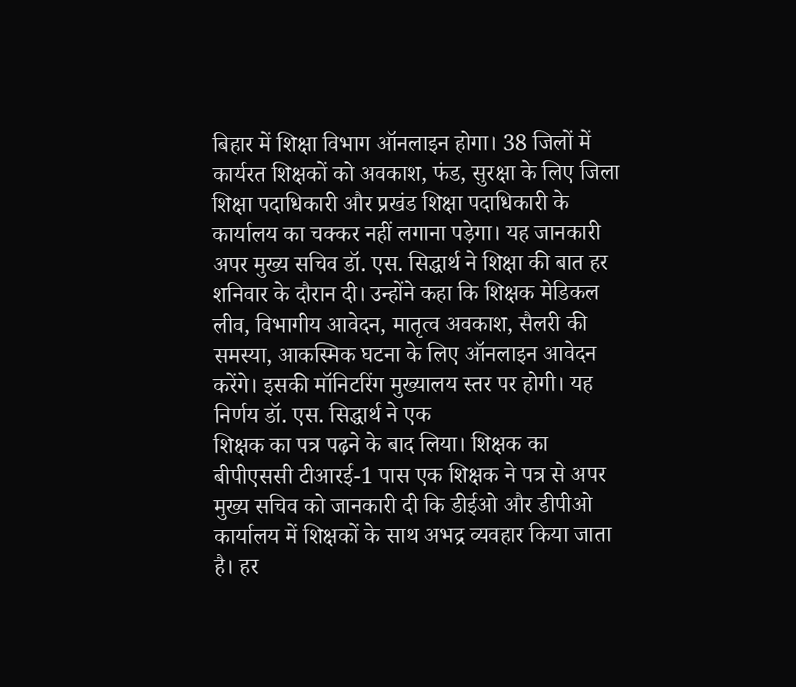बिहार में शिक्षा विभाग ऑनलाइन होगा। 38 जिलों में कार्यरत शिक्षकों को अवकाश, फंड, सुरक्षा के लिए जिला शिक्षा पदाधिकारी और प्रखंड शिक्षा पदाधिकारी के कार्यालय का चक्कर नहीं लगाना पड़ेगा। यह जानकारी अपर मुख्य सचिव डॉ. एस. सिद्धार्थ ने शिक्षा की बात हर शनिवार के दौरान दी। उन्होंने कहा कि शिक्षक मेडिकल लीव, विभागीय आवेदन, मातृत्व अवकाश, सैलरी की समस्या, आकस्मिक घटना के लिए ऑनलाइन आवेदन करेंगे। इसकी मॉनिटरिंग मुख्यालय स्तर पर होगी। यह निर्णय डॉ. एस. सिद्धार्थ ने एक
शिक्षक का पत्र पढ़ने के बाद लिया। शिक्षक का बीपीएससी टीआरई-1 पास एक शिक्षक ने पत्र से अपर मुख्य सचिव को जानकारी दी कि डीईओ और डीपीओ कार्यालय में शिक्षकों के साथ अभद्र व्यवहार किया जाता है। हर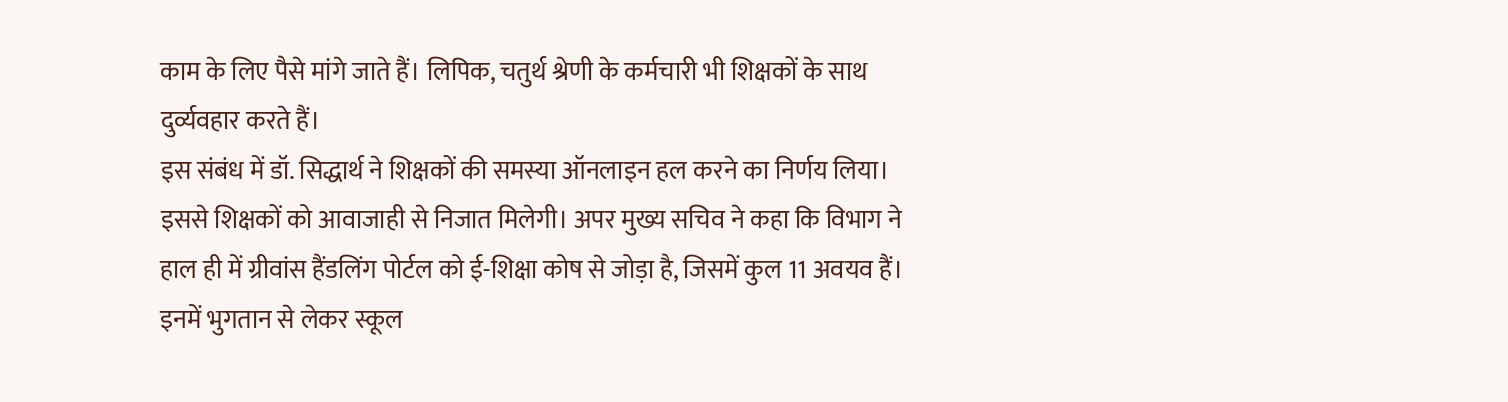काम के लिए पैसे मांगे जाते हैं। लिपिक, चतुर्थ श्रेणी के कर्मचारी भी शिक्षकों के साथ दुर्व्यवहार करते हैं।
इस संबंध में डॉ. सिद्धार्थ ने शिक्षकों की समस्या ऑनलाइन हल करने का निर्णय लिया। इससे शिक्षकों को आवाजाही से निजात मिलेगी। अपर मुख्य सचिव ने कहा कि विभाग ने हाल ही में ग्रीवांस हैंडलिंग पोर्टल को ई-शिक्षा कोष से जोड़ा है, जिसमें कुल 11 अवयव हैं। इनमें भुगतान से लेकर स्कूल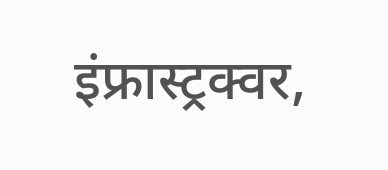इंफ्रास्ट्रक्वर,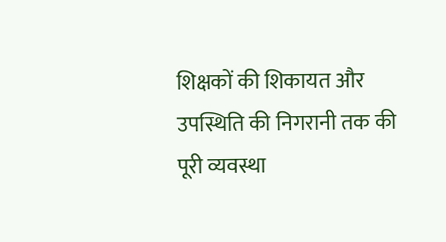शिक्षकों की शिकायत और उपस्थिति की निगरानी तक की पूरी व्यवस्था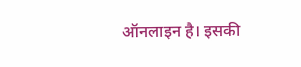ऑनलाइन है। इसकी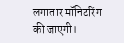लगातार मॉनिटरिंग की जाएगी।